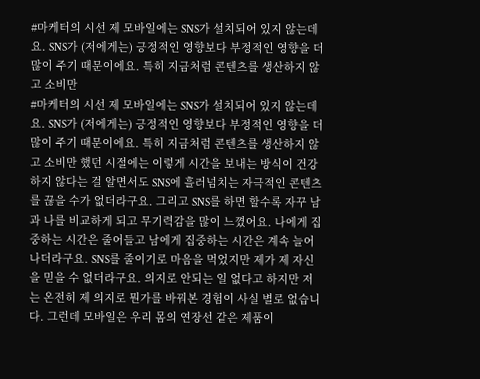#마케터의 시선 제 모바일에는 SNS가 설치되어 있지 않는데요. SNS가 (저에게는) 긍정적인 영향보다 부정적인 영향을 더 많이 주기 때문이에요. 특히 지금처럼 콘텐츠를 생산하지 않고 소비만
#마케터의 시선 제 모바일에는 SNS가 설치되어 있지 않는데요. SNS가 (저에게는) 긍정적인 영향보다 부정적인 영향을 더 많이 주기 때문이에요. 특히 지금처럼 콘텐츠를 생산하지 않고 소비만 했던 시절에는 이렇게 시간을 보내는 방식이 건강하지 않다는 걸 알면서도 SNS에 흘러넘치는 자극적인 콘텐츠를 끊을 수가 없더라구요. 그리고 SNS를 하면 할수록 자꾸 남과 나를 비교하게 되고 무기력감을 많이 느꼈어요. 나에게 집중하는 시간은 줄어들고 남에게 집중하는 시간은 계속 늘어나더라구요. SNS를 줄이기로 마음을 먹었지만 제가 제 자신을 믿을 수 없더라구요. 의지로 안되는 일 없다고 하지만 저는 온전히 제 의지로 뭔가를 바꿔본 경험이 사실 별로 없습니다. 그런데 모바일은 우리 몸의 연장선 같은 제품이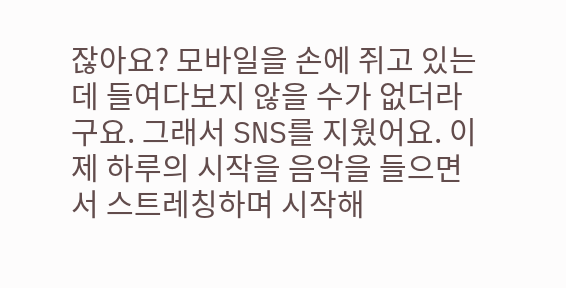잖아요? 모바일을 손에 쥐고 있는데 들여다보지 않을 수가 없더라구요. 그래서 SNS를 지웠어요. 이제 하루의 시작을 음악을 들으면서 스트레칭하며 시작해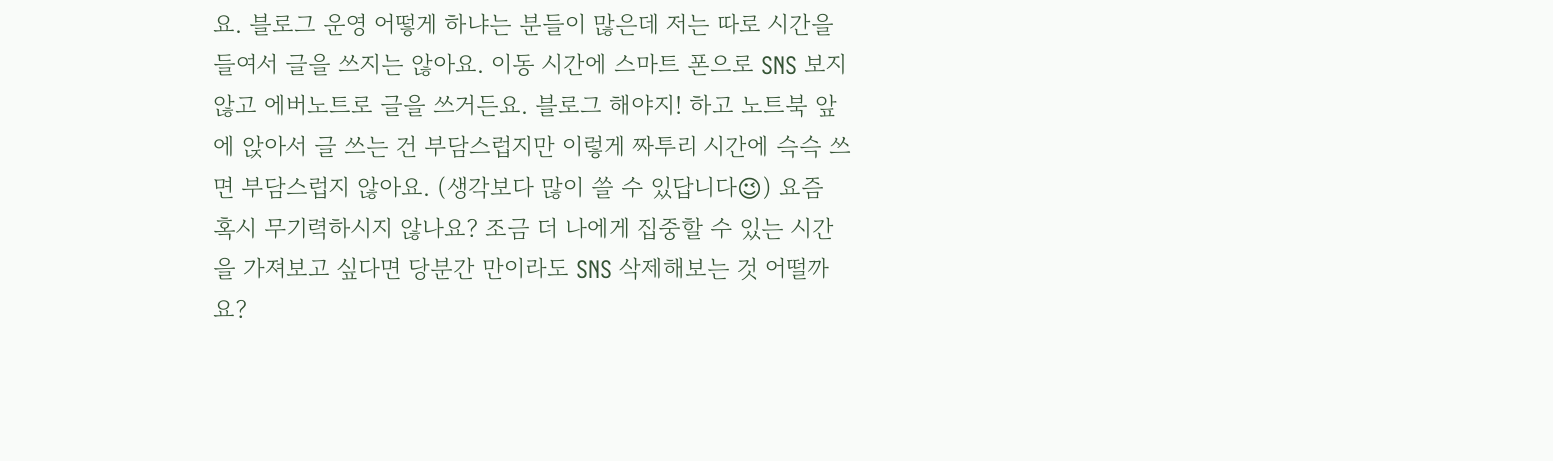요. 블로그 운영 어떻게 하냐는 분들이 많은데 저는 따로 시간을 들여서 글을 쓰지는 않아요. 이동 시간에 스마트 폰으로 SNS 보지 않고 에버노트로 글을 쓰거든요. 블로그 해야지! 하고 노트북 앞에 앉아서 글 쓰는 건 부담스럽지만 이렇게 짜투리 시간에 슥슥 쓰면 부담스럽지 않아요. (생각보다 많이 쓸 수 있답니다😉) 요즘 혹시 무기력하시지 않나요? 조금 더 나에게 집중할 수 있는 시간을 가져보고 싶다면 당분간 만이라도 SNS 삭제해보는 것 어떨까요?